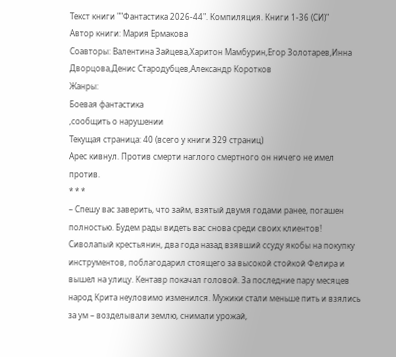Текст книги ""Фантастика 2026-44". Компиляция. Книги 1-36 (СИ)"
Автор книги: Мария Ермакова
Соавторы: Валентина Зайцева,Харитон Мамбурин,Егор Золотарев,Инна Дворцова,Денис Стародубцев,Александр Коротков
Жанры:
Боевая фантастика
,сообщить о нарушении
Текущая страница: 40 (всего у книги 329 страниц)
Арес кивнул. Против смерти наглого смертного он ничего не имел против.
* * *
– Спешу вас заверить, что займ, взятый двумя годами ранее, погашен полностью. Будем рады видеть вас снова среди своих клиентов!
Сиволапый крестьянин, два года назад взявший ссуду якобы на покупку инструментов, поблагодарил стоящего за высокой стойкой Фелира и вышел на улицу. Кентавр покачал головой. За последние пару месяцев народ Крита неуловимо изменился. Мужики стали меньше пить и взялись за ум – возделывали землю, снимали урожай,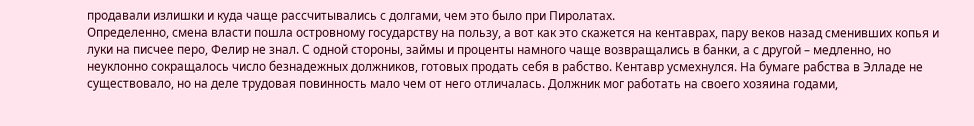продавали излишки и куда чаще рассчитывались с долгами, чем это было при Пиролатах.
Определенно, смена власти пошла островному государству на пользу, а вот как это скажется на кентаврах, пару веков назад сменивших копья и луки на писчее перо, Фелир не знал. С одной стороны, займы и проценты намного чаще возвращались в банки, а с другой – медленно, но неуклонно сокращалось число безнадежных должников, готовых продать себя в рабство. Кентавр усмехнулся. На бумаге рабства в Элладе не существовало, но на деле трудовая повинность мало чем от него отличалась. Должник мог работать на своего хозяина годами,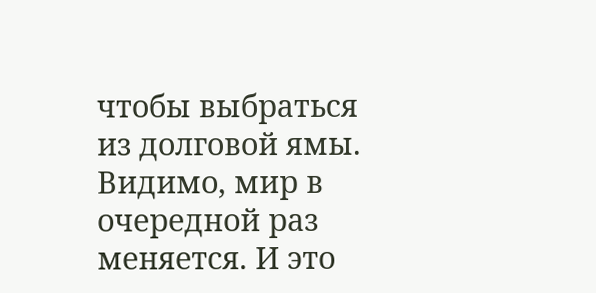чтобы выбраться из долговой ямы.
Видимо, мир в очередной раз меняется. И это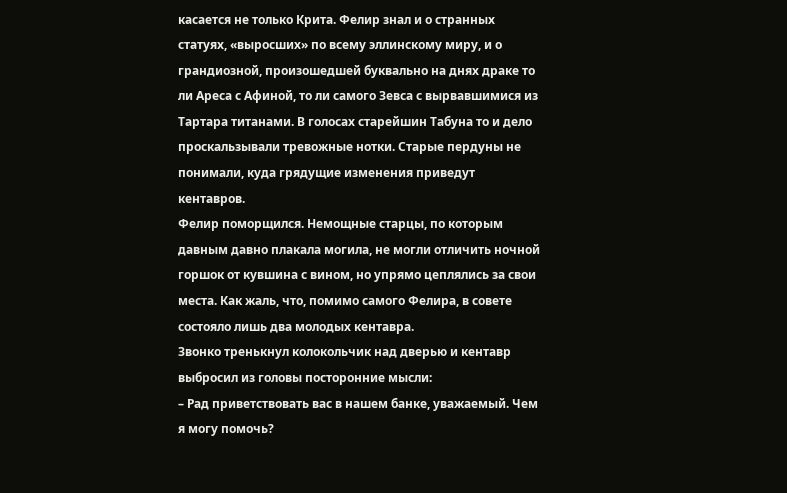касается не только Крита. Фелир знал и о странных статуях, «выросших» по всему эллинскому миру, и о грандиозной, произошедшей буквально на днях драке то ли Ареса с Афиной, то ли самого Зевса с вырвавшимися из Тартара титанами. В голосах старейшин Табуна то и дело проскальзывали тревожные нотки. Старые пердуны не понимали, куда грядущие изменения приведут кентавров.
Фелир поморщился. Немощные старцы, по которым давным давно плакала могила, не могли отличить ночной горшок от кувшина с вином, но упрямо цеплялись за свои места. Как жаль, что, помимо самого Фелира, в совете состояло лишь два молодых кентавра.
Звонко тренькнул колокольчик над дверью и кентавр выбросил из головы посторонние мысли:
– Рад приветствовать вас в нашем банке, уважаемый. Чем я могу помочь?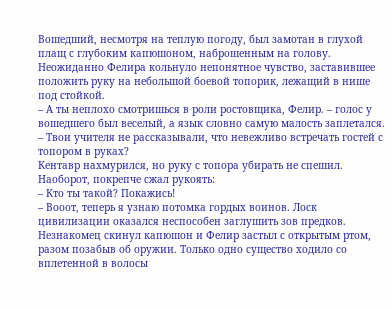Вошедший, несмотря на теплую погоду, был замотан в глухой плащ с глубоким капюшоном, наброшенным на голову. Неожиданно Фелира кольнуло непонятное чувство, заставившее положить руку на небольшой боевой топорик, лежащий в нише под стойкой.
– А ты неплохо смотришься в роли ростовщика, Фелир. – голос у вошедшего был веселый, а язык словно самую малость заплетался. – Твои учителя не рассказывали, что невежливо встречать гостей с топором в руках?
Кентавр нахмурился, но руку с топора убирать не спешил. Наоборот, покрепче сжал рукоять:
– Кто ты такой? Покажись!
– Вооот, теперь я узнаю потомка гордых воинов. Лоск цивилизации оказался неспособен заглушить зов предков.
Незнакомец скинул капюшон и Фелир застыл с открытым ртом, разом позабыв об оружии. Только одно существо ходило со вплетенной в волосы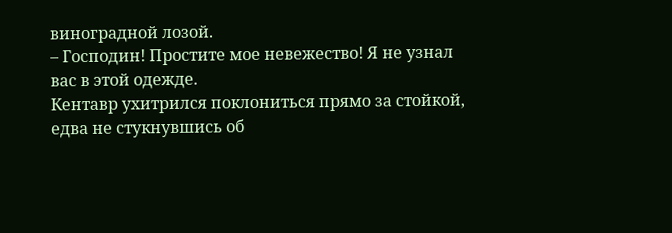виноградной лозой.
– Господин! Простите мое невежество! Я не узнал вас в этой одежде.
Кентавр ухитрился поклониться прямо за стойкой, едва не стукнувшись об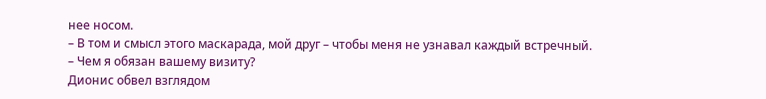нее носом.
– В том и смысл этого маскарада, мой друг – чтобы меня не узнавал каждый встречный.
– Чем я обязан вашему визиту?
Дионис обвел взглядом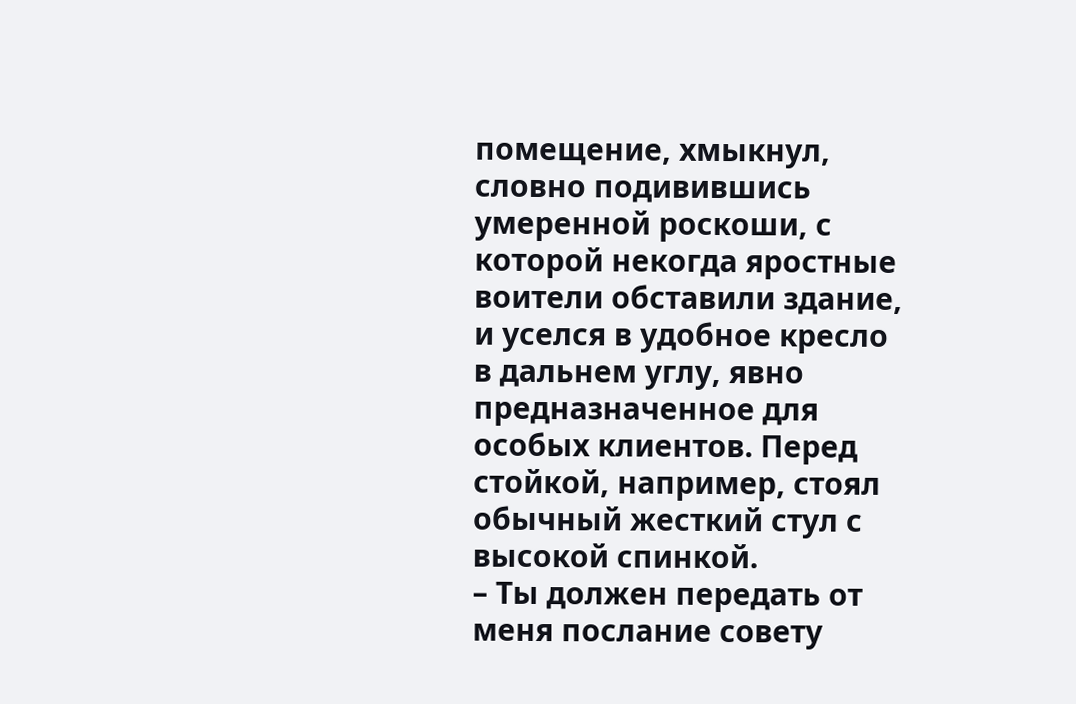помещение, хмыкнул, словно подивившись умеренной роскоши, с которой некогда яростные воители обставили здание, и уселся в удобное кресло в дальнем углу, явно предназначенное для особых клиентов. Перед стойкой, например, стоял обычный жесткий стул с высокой спинкой.
– Ты должен передать от меня послание совету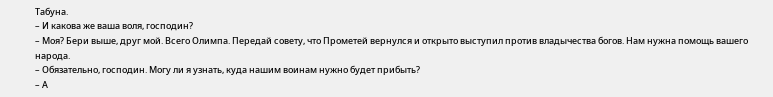Табуна.
– И какова же ваша воля, господин?
– Моя? Бери выше, друг мой. Всего Олимпа. Передай совету, что Прометей вернулся и открыто выступил против владычества богов. Нам нужна помощь вашего народа.
– Обязательно, господин. Могу ли я узнать, куда нашим воинам нужно будет прибыть?
– А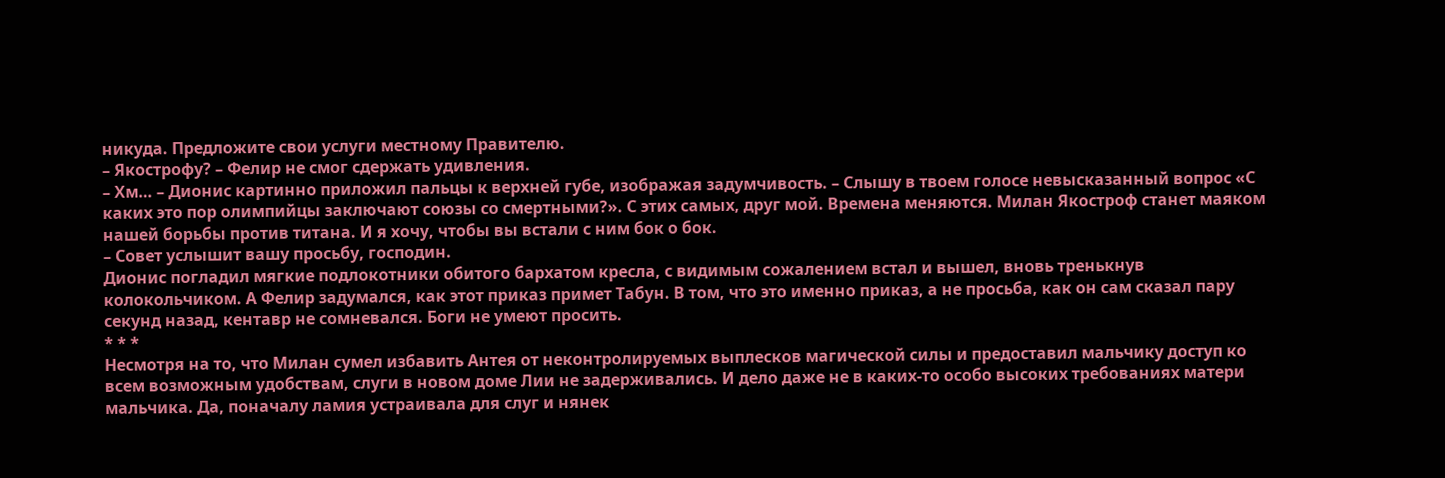никуда. Предложите свои услуги местному Правителю.
– Якострофу? – Фелир не смог сдержать удивления.
– Хм… – Дионис картинно приложил пальцы к верхней губе, изображая задумчивость. – Слышу в твоем голосе невысказанный вопрос «С каких это пор олимпийцы заключают союзы со смертными?». С этих самых, друг мой. Времена меняются. Милан Якостроф станет маяком нашей борьбы против титана. И я хочу, чтобы вы встали с ним бок о бок.
– Совет услышит вашу просьбу, господин.
Дионис погладил мягкие подлокотники обитого бархатом кресла, с видимым сожалением встал и вышел, вновь тренькнув колокольчиком. А Фелир задумался, как этот приказ примет Табун. В том, что это именно приказ, а не просьба, как он сам сказал пару секунд назад, кентавр не сомневался. Боги не умеют просить.
* * *
Несмотря на то, что Милан сумел избавить Антея от неконтролируемых выплесков магической силы и предоставил мальчику доступ ко всем возможным удобствам, слуги в новом доме Лии не задерживались. И дело даже не в каких-то особо высоких требованиях матери мальчика. Да, поначалу ламия устраивала для слуг и нянек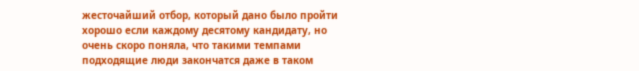жесточайший отбор, который дано было пройти хорошо если каждому десятому кандидату, но очень скоро поняла, что такими темпами подходящие люди закончатся даже в таком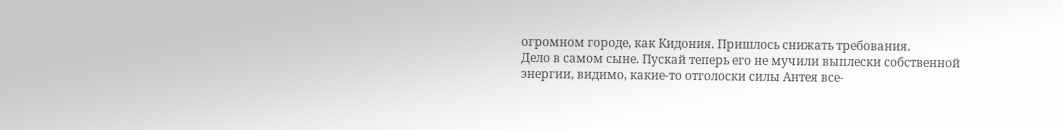огромном городе, как Кидония. Пришлось снижать требования.
Дело в самом сыне. Пускай теперь его не мучили выплески собственной энергии, видимо, какие-то отголоски силы Антея все-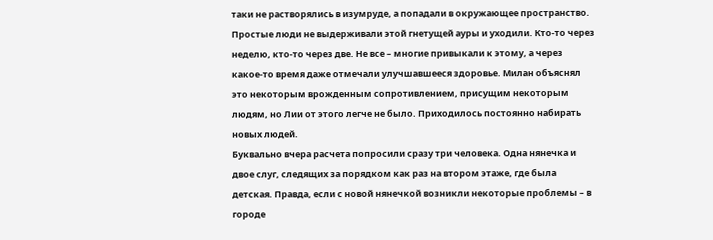таки не растворялись в изумруде, а попадали в окружающее пространство. Простые люди не выдерживали этой гнетущей ауры и уходили. Кто-то через неделю, кто-то через две. Не все – многие привыкали к этому, а через какое-то время даже отмечали улучшавшееся здоровье. Милан объяснял это некоторым врожденным сопротивлением, присущим некоторым людям, но Лии от этого легче не было. Приходилось постоянно набирать новых людей.
Буквально вчера расчета попросили сразу три человека. Одна нянечка и двое слуг, следящих за порядком как раз на втором этаже, где была детская. Правда, если с новой нянечкой возникли некоторые проблемы – в городе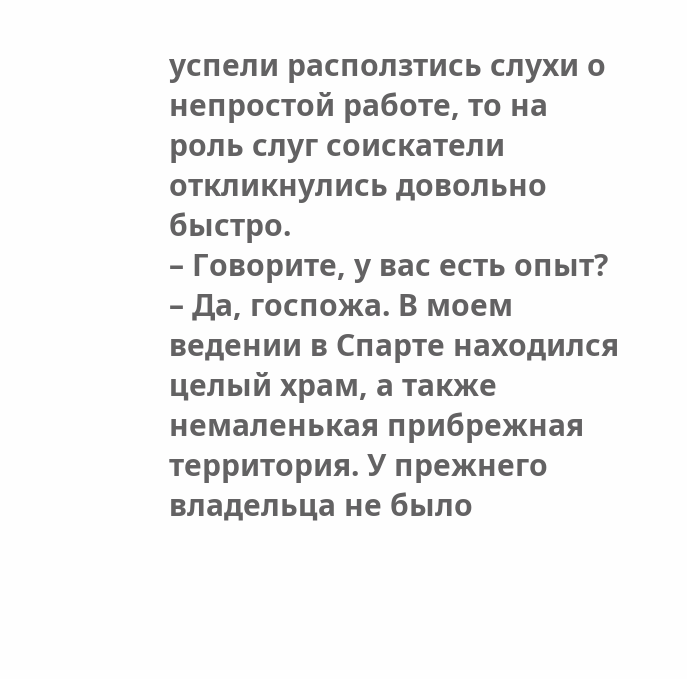успели расползтись слухи о непростой работе, то на роль слуг соискатели откликнулись довольно быстро.
– Говорите, у вас есть опыт?
– Да, госпожа. В моем ведении в Спарте находился целый храм, а также немаленькая прибрежная территория. У прежнего владельца не было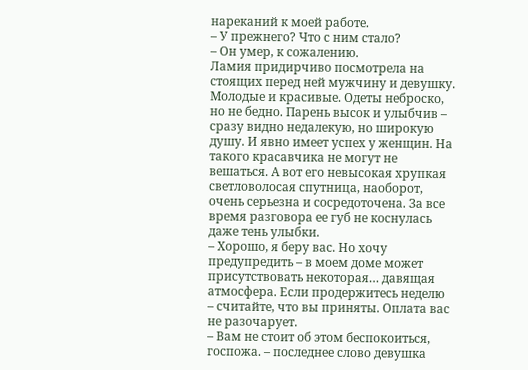нареканий к моей работе.
– У прежнего? Что с ним стало?
– Он умер, к сожалению.
Ламия придирчиво посмотрела на стоящих перед ней мужчину и девушку. Молодые и красивые. Одеты неброско, но не бедно. Парень высок и улыбчив – сразу видно недалекую, но широкую душу. И явно имеет успех у женщин. На такого красавчика не могут не вешаться. А вот его невысокая хрупкая светловолосая спутница, наоборот, очень серьезна и сосредоточена. За все время разговора ее губ не коснулась даже тень улыбки.
– Хорошо, я беру вас. Но хочу предупредить – в моем доме может присутствовать некоторая… давящая атмосфера. Если продержитесь неделю – считайте, что вы приняты. Оплата вас не разочарует.
– Вам не стоит об этом беспокоиться, госпожа. – последнее слово девушка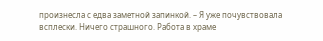произнесла с едва заметной запинкой. – Я уже почувствовала всплески. Ничего страшного. Работа в храме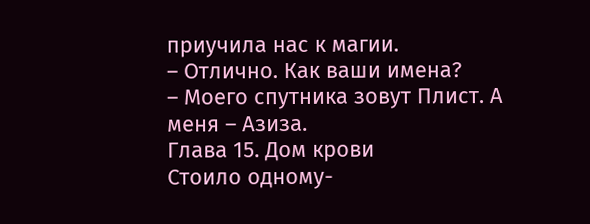приучила нас к магии.
– Отлично. Как ваши имена?
– Моего спутника зовут Плист. А меня – Азиза.
Глава 15. Дом крови
Стоило одному-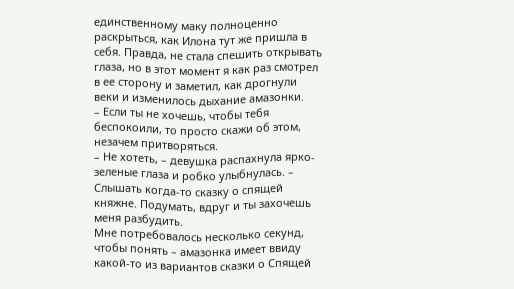единственному маку полноценно раскрыться, как Илона тут же пришла в себя. Правда, не стала спешить открывать глаза, но в этот момент я как раз смотрел в ее сторону и заметил, как дрогнули веки и изменилось дыхание амазонки.
– Если ты не хочешь, чтобы тебя беспокоили, то просто скажи об этом, незачем притворяться.
– Не хотеть, – девушка распахнула ярко-зеленые глаза и робко улыбнулась. – Слышать когда-то сказку о спящей княжне. Подумать, вдруг и ты захочешь меня разбудить.
Мне потребовалось несколько секунд, чтобы понять – амазонка имеет ввиду какой-то из вариантов сказки о Спящей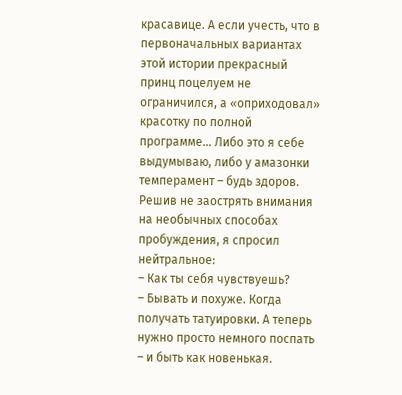красавице. А если учесть, что в первоначальных вариантах этой истории прекрасный принц поцелуем не ограничился, а «оприходовал» красотку по полной программе… Либо это я себе выдумываю, либо у амазонки темперамент – будь здоров.
Решив не заострять внимания на необычных способах пробуждения, я спросил нейтральное:
– Как ты себя чувствуешь?
– Бывать и похуже. Когда получать татуировки. А теперь нужно просто немного поспать – и быть как новенькая.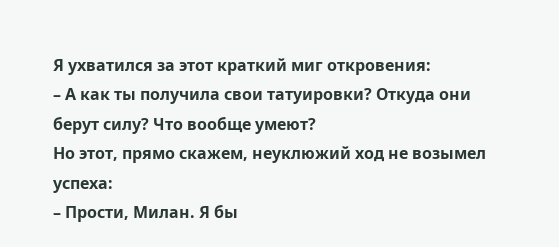Я ухватился за этот краткий миг откровения:
– А как ты получила свои татуировки? Откуда они берут силу? Что вообще умеют?
Но этот, прямо скажем, неуклюжий ход не возымел успеха:
– Прости, Милан. Я бы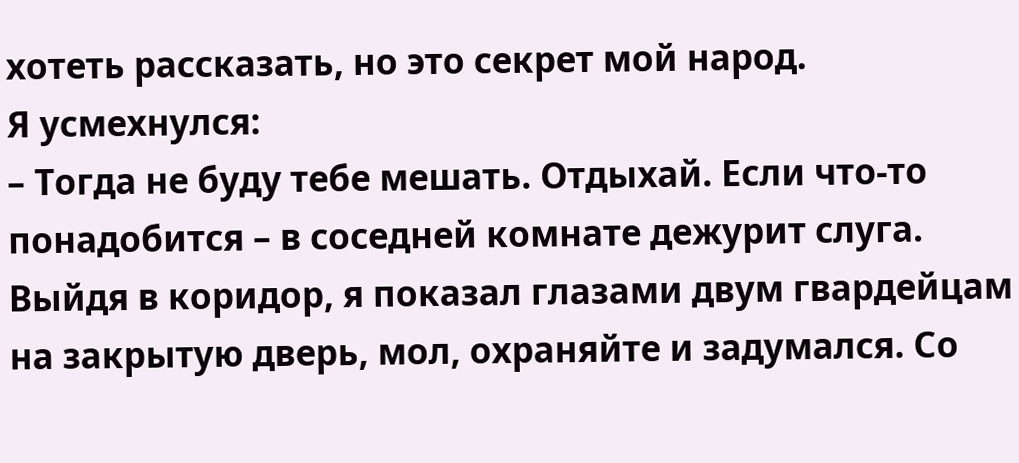хотеть рассказать, но это секрет мой народ.
Я усмехнулся:
– Тогда не буду тебе мешать. Отдыхай. Если что-то понадобится – в соседней комнате дежурит слуга.
Выйдя в коридор, я показал глазами двум гвардейцам на закрытую дверь, мол, охраняйте и задумался. Со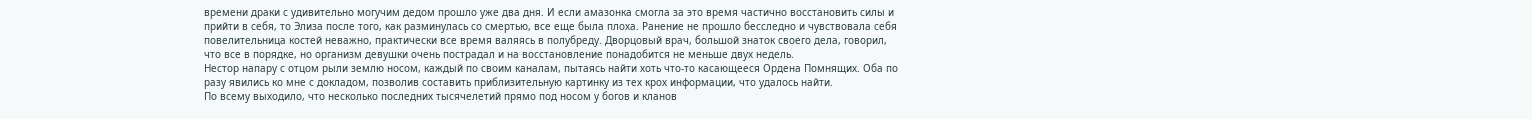времени драки с удивительно могучим дедом прошло уже два дня. И если амазонка смогла за это время частично восстановить силы и прийти в себя, то Элиза после того, как разминулась со смертью, все еще была плоха. Ранение не прошло бесследно и чувствовала себя повелительница костей неважно, практически все время валяясь в полубреду. Дворцовый врач, большой знаток своего дела, говорил, что все в порядке, но организм девушки очень пострадал и на восстановление понадобится не меньше двух недель.
Нестор напару с отцом рыли землю носом, каждый по своим каналам, пытаясь найти хоть что-то касающееся Ордена Помнящих. Оба по разу явились ко мне с докладом, позволив составить приблизительную картинку из тех крох информации, что удалось найти.
По всему выходило, что несколько последних тысячелетий прямо под носом у богов и кланов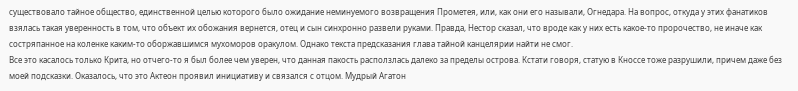существовало тайное общество, единственной целью которого было ожидание неминуемого возвращения Прометея, или, как они его называли, Огнедара. На вопрос, откуда у этих фанатиков взялась такая уверенность в том, что объект их обожания вернется, отец и сын синхронно развели руками. Правда, Нестор сказал, что вроде как у них есть какое-то пророчество, не иначе как состряпанное на коленке каким-то оборжавшимся мухоморов оракулом. Однако текста предсказания глава тайной канцелярии найти не смог.
Все это касалось только Крита, но отчего-то я был более чем уверен, что данная пакость расползлась далеко за пределы острова. Кстати говоря, статую в Кноссе тоже разрушили, причем даже без моей подсказки. Оказалось, что это Актеон проявил инициативу и связался с отцом. Мудрый Агатон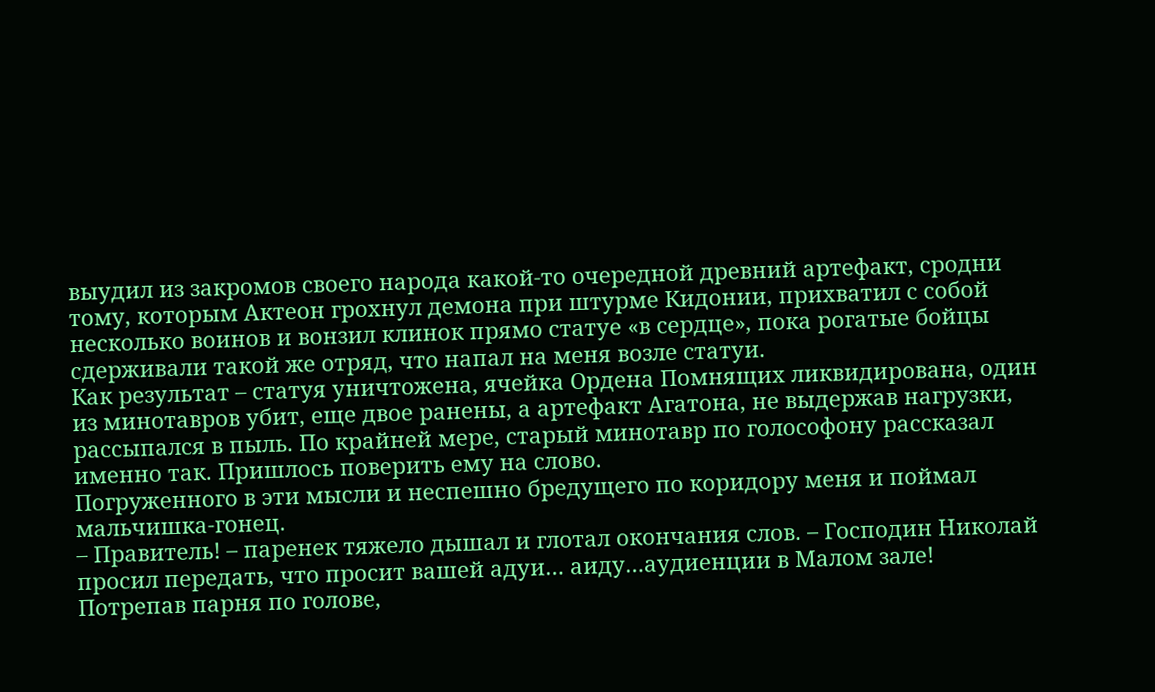выудил из закромов своего народа какой-то очередной древний артефакт, сродни тому, которым Актеон грохнул демона при штурме Кидонии, прихватил с собой несколько воинов и вонзил клинок прямо статуе «в сердце», пока рогатые бойцы сдерживали такой же отряд, что напал на меня возле статуи.
Как результат – статуя уничтожена, ячейка Ордена Помнящих ликвидирована, один из минотавров убит, еще двое ранены, а артефакт Агатона, не выдержав нагрузки, рассыпался в пыль. По крайней мере, старый минотавр по голософону рассказал именно так. Пришлось поверить ему на слово.
Погруженного в эти мысли и неспешно бредущего по коридору меня и поймал мальчишка-гонец.
– Правитель! – паренек тяжело дышал и глотал окончания слов. – Господин Николай просил передать, что просит вашей адуи… аиду…аудиенции в Малом зале!
Потрепав парня по голове,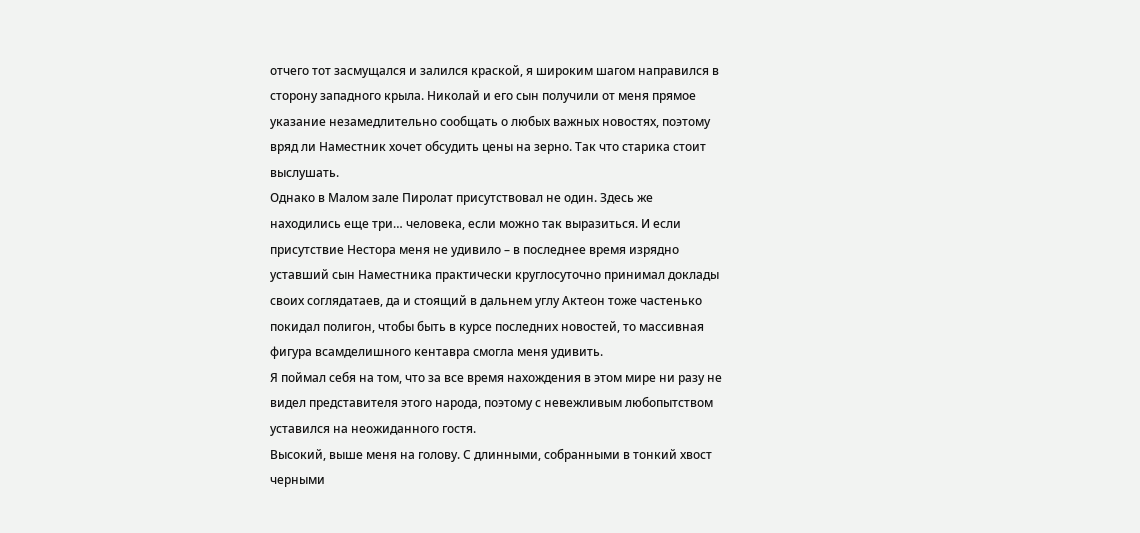отчего тот засмущался и залился краской, я широким шагом направился в сторону западного крыла. Николай и его сын получили от меня прямое указание незамедлительно сообщать о любых важных новостях, поэтому вряд ли Наместник хочет обсудить цены на зерно. Так что старика стоит выслушать.
Однако в Малом зале Пиролат присутствовал не один. Здесь же находились еще три… человека, если можно так выразиться. И если присутствие Нестора меня не удивило – в последнее время изрядно уставший сын Наместника практически круглосуточно принимал доклады своих соглядатаев, да и стоящий в дальнем углу Актеон тоже частенько покидал полигон, чтобы быть в курсе последних новостей, то массивная фигура всамделишного кентавра смогла меня удивить.
Я поймал себя на том, что за все время нахождения в этом мире ни разу не видел представителя этого народа, поэтому с невежливым любопытством уставился на неожиданного гостя.
Высокий, выше меня на голову. С длинными, собранными в тонкий хвост черными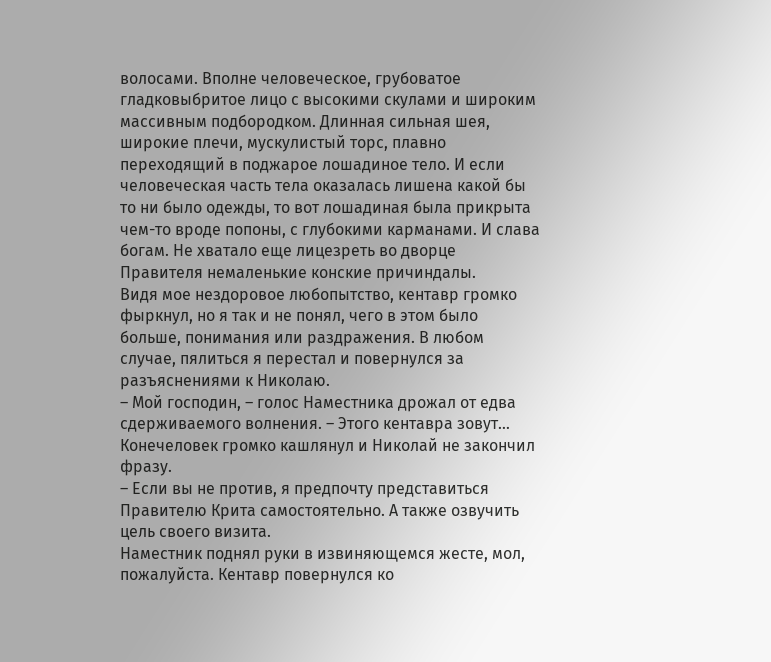волосами. Вполне человеческое, грубоватое гладковыбритое лицо с высокими скулами и широким массивным подбородком. Длинная сильная шея, широкие плечи, мускулистый торс, плавно переходящий в поджарое лошадиное тело. И если человеческая часть тела оказалась лишена какой бы то ни было одежды, то вот лошадиная была прикрыта чем-то вроде попоны, с глубокими карманами. И слава богам. Не хватало еще лицезреть во дворце Правителя немаленькие конские причиндалы.
Видя мое нездоровое любопытство, кентавр громко фыркнул, но я так и не понял, чего в этом было больше, понимания или раздражения. В любом случае, пялиться я перестал и повернулся за разъяснениями к Николаю.
– Мой господин, – голос Наместника дрожал от едва сдерживаемого волнения. – Этого кентавра зовут…
Конечеловек громко кашлянул и Николай не закончил фразу.
– Если вы не против, я предпочту представиться Правителю Крита самостоятельно. А также озвучить цель своего визита.
Наместник поднял руки в извиняющемся жесте, мол, пожалуйста. Кентавр повернулся ко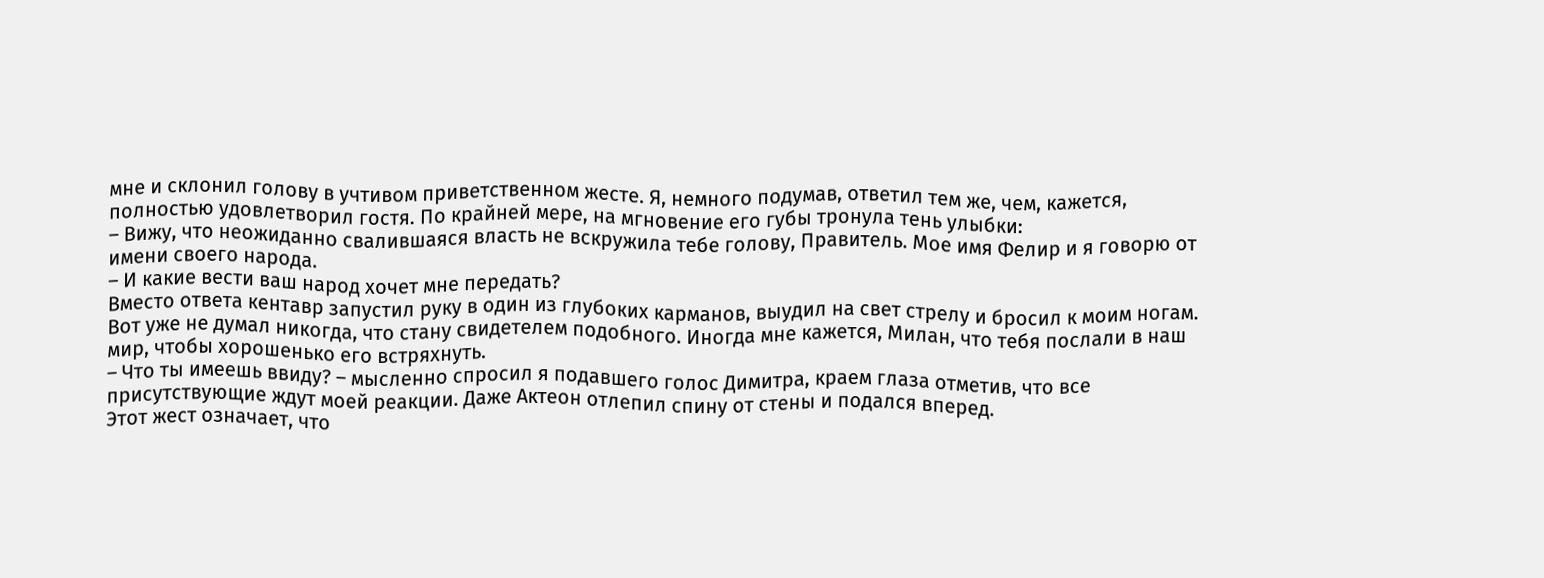мне и склонил голову в учтивом приветственном жесте. Я, немного подумав, ответил тем же, чем, кажется, полностью удовлетворил гостя. По крайней мере, на мгновение его губы тронула тень улыбки:
– Вижу, что неожиданно свалившаяся власть не вскружила тебе голову, Правитель. Мое имя Фелир и я говорю от имени своего народа.
– И какие вести ваш народ хочет мне передать?
Вместо ответа кентавр запустил руку в один из глубоких карманов, выудил на свет стрелу и бросил к моим ногам.
Вот уже не думал никогда, что стану свидетелем подобного. Иногда мне кажется, Милан, что тебя послали в наш мир, чтобы хорошенько его встряхнуть.
– Что ты имеешь ввиду? – мысленно спросил я подавшего голос Димитра, краем глаза отметив, что все присутствующие ждут моей реакции. Даже Актеон отлепил спину от стены и подался вперед.
Этот жест означает, что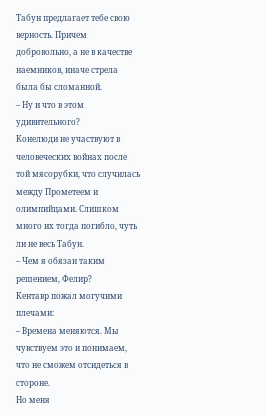Табун предлагает тебе свою верность. Причем добровольно, а не в качестве наемников, иначе стрела была бы сломанной.
– Ну и что в этом удивительного?
Конелюди не участвуют в человеческих войнах после той мясорубки, что случилась между Прометеем и олимпийцами. Слишком много их тогда погибло, чуть ли не весь Табун.
– Чем я обязан таким решением, Фелир?
Кентавр пожал могучими плечами:
– Времена меняются. Мы чувствуем это и понимаем, что не сможем отсидеться в стороне.
Но меня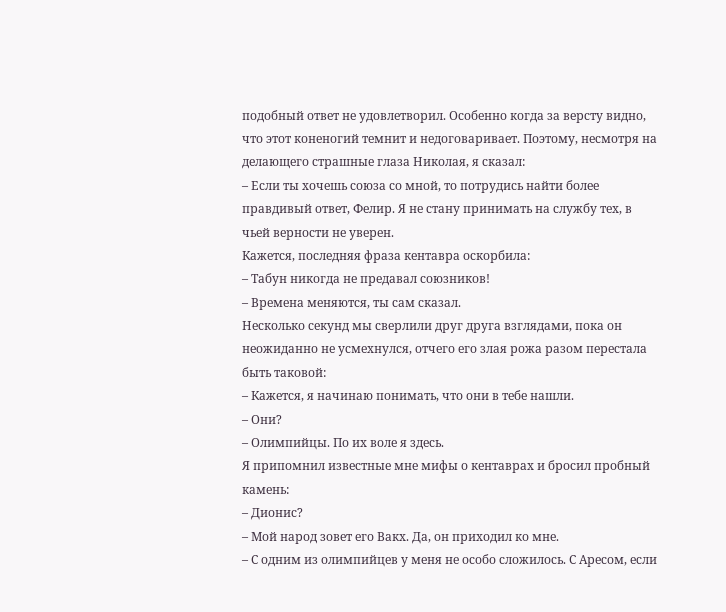подобный ответ не удовлетворил. Особенно когда за версту видно, что этот коненогий темнит и недоговаривает. Поэтому, несмотря на делающего страшные глаза Николая, я сказал:
– Если ты хочешь союза со мной, то потрудись найти более правдивый ответ, Фелир. Я не стану принимать на службу тех, в чьей верности не уверен.
Кажется, последняя фраза кентавра оскорбила:
– Табун никогда не предавал союзников!
– Времена меняются, ты сам сказал.
Несколько секунд мы сверлили друг друга взглядами, пока он неожиданно не усмехнулся, отчего его злая рожа разом перестала быть таковой:
– Кажется, я начинаю понимать, что они в тебе нашли.
– Они?
– Олимпийцы. По их воле я здесь.
Я припомнил известные мне мифы о кентаврах и бросил пробный камень:
– Дионис?
– Мой народ зовет его Вакх. Да, он приходил ко мне.
– С одним из олимпийцев у меня не особо сложилось. С Аресом, если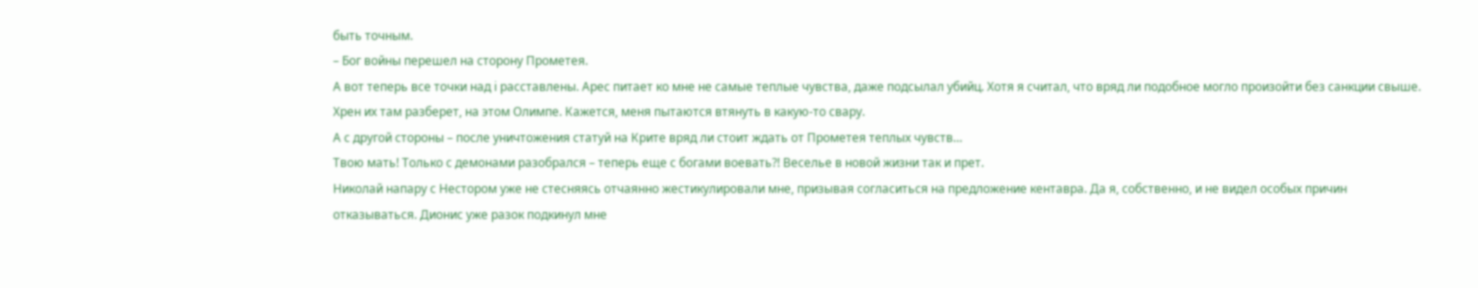быть точным.
– Бог войны перешел на сторону Прометея.
А вот теперь все точки над i расставлены. Арес питает ко мне не самые теплые чувства, даже подсылал убийц. Хотя я считал, что вряд ли подобное могло произойти без санкции свыше. Хрен их там разберет, на этом Олимпе. Кажется, меня пытаются втянуть в какую-то свару.
А с другой стороны – после уничтожения статуй на Крите вряд ли стоит ждать от Прометея теплых чувств…
Твою мать! Только с демонами разобрался – теперь еще с богами воевать?! Веселье в новой жизни так и прет.
Николай напару с Нестором уже не стесняясь отчаянно жестикулировали мне, призывая согласиться на предложение кентавра. Да я, собственно, и не видел особых причин отказываться. Дионис уже разок подкинул мне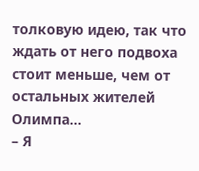толковую идею, так что ждать от него подвоха стоит меньше, чем от остальных жителей Олимпа…
– Я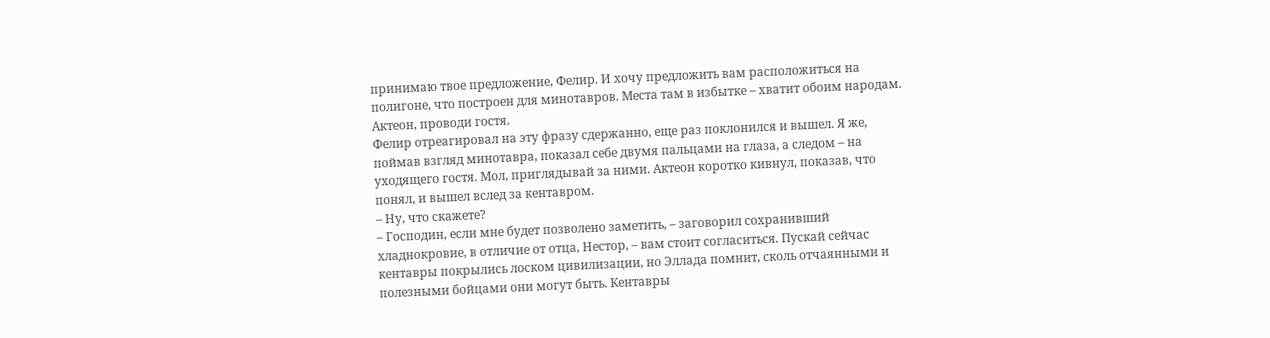принимаю твое предложение, Фелир. И хочу предложить вам расположиться на полигоне, что построен для минотавров. Места там в избытке – хватит обоим народам. Актеон, проводи гостя.
Фелир отреагировал на эту фразу сдержанно, еще раз поклонился и вышел. Я же, поймав взгляд минотавра, показал себе двумя пальцами на глаза, а следом – на уходящего гостя. Мол, приглядывай за ними. Актеон коротко кивнул, показав, что понял, и вышел вслед за кентавром.
– Ну, что скажете?
– Господин, если мне будет позволено заметить, – заговорил сохранивший хладнокровие, в отличие от отца, Нестор, – вам стоит согласиться. Пускай сейчас кентавры покрылись лоском цивилизации, но Эллада помнит, сколь отчаянными и полезными бойцами они могут быть. Кентавры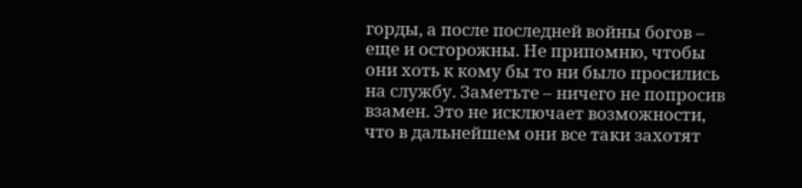горды, а после последней войны богов – еще и осторожны. Не припомню, чтобы они хоть к кому бы то ни было просились на службу. Заметьте – ничего не попросив взамен. Это не исключает возможности, что в дальнейшем они все таки захотят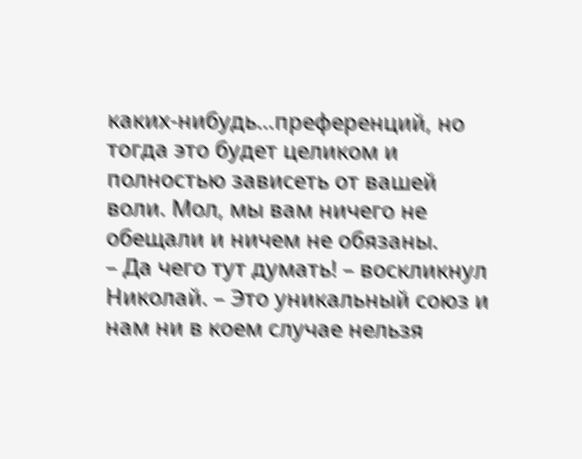каких-нибудь…преференций, но тогда это будет целиком и полностью зависеть от вашей воли. Мол, мы вам ничего не обещали и ничем не обязаны.
– Да чего тут думать! – воскликнул Николай. – Это уникальный союз и нам ни в коем случае нельзя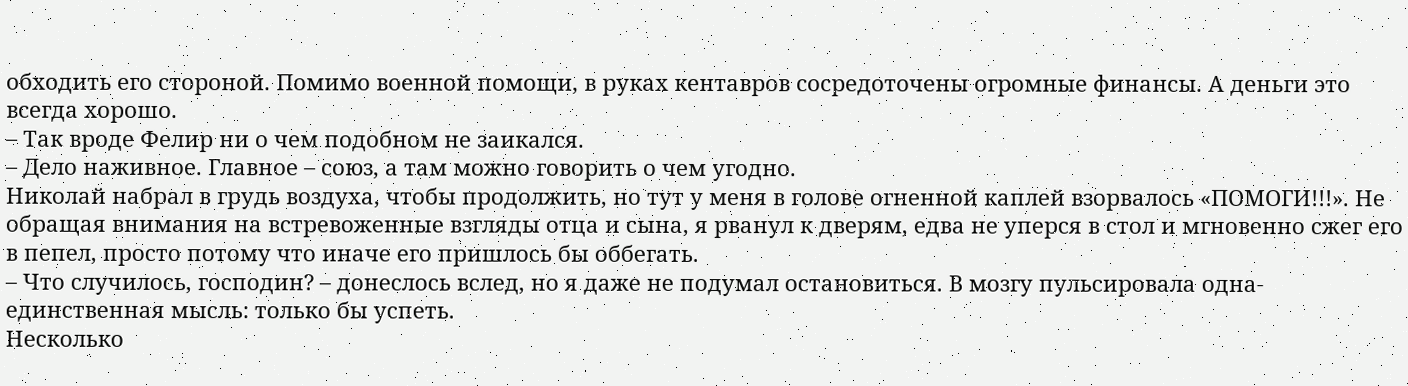обходить его стороной. Помимо военной помощи, в руках кентавров сосредоточены огромные финансы. А деньги это всегда хорошо.
– Так вроде Фелир ни о чем подобном не заикался.
– Дело наживное. Главное – союз, а там можно говорить о чем угодно.
Николай набрал в грудь воздуха, чтобы продолжить, но тут у меня в голове огненной каплей взорвалось «ПОМОГИ!!!». Не обращая внимания на встревоженные взгляды отца и сына, я рванул к дверям, едва не уперся в стол и мгновенно сжег его в пепел, просто потому что иначе его пришлось бы оббегать.
– Что случилось, господин? – донеслось вслед, но я даже не подумал остановиться. В мозгу пульсировала одна-единственная мысль: только бы успеть.
Несколько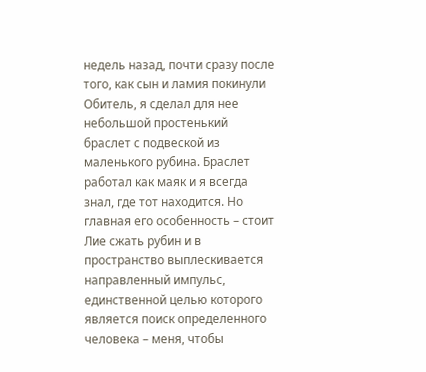недель назад, почти сразу после того, как сын и ламия покинули Обитель, я сделал для нее небольшой простенький браслет с подвеской из маленького рубина. Браслет работал как маяк и я всегда знал, где тот находится. Но главная его особенность – стоит Лие сжать рубин и в пространство выплескивается направленный импульс, единственной целью которого является поиск определенного человека – меня, чтобы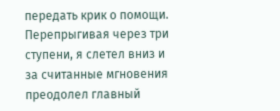передать крик о помощи.
Перепрыгивая через три ступени, я слетел вниз и за считанные мгновения преодолел главный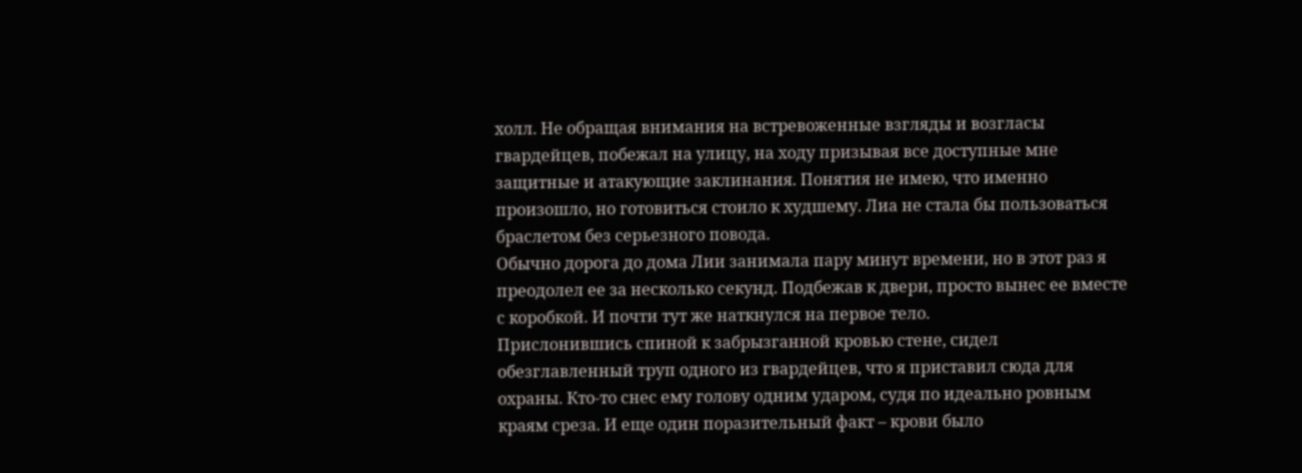холл. Не обращая внимания на встревоженные взгляды и возгласы гвардейцев, побежал на улицу, на ходу призывая все доступные мне защитные и атакующие заклинания. Понятия не имею, что именно произошло, но готовиться стоило к худшему. Лиа не стала бы пользоваться браслетом без серьезного повода.
Обычно дорога до дома Лии занимала пару минут времени, но в этот раз я преодолел ее за несколько секунд. Подбежав к двери, просто вынес ее вместе с коробкой. И почти тут же наткнулся на первое тело.
Прислонившись спиной к забрызганной кровью стене, сидел обезглавленный труп одного из гвардейцев, что я приставил сюда для охраны. Кто-то снес ему голову одним ударом, судя по идеально ровным краям среза. И еще один поразительный факт – крови было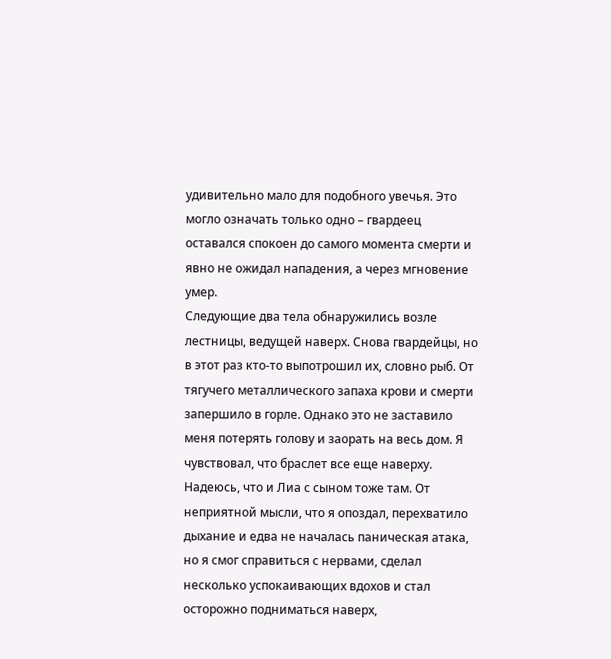удивительно мало для подобного увечья. Это могло означать только одно – гвардеец оставался спокоен до самого момента смерти и явно не ожидал нападения, а через мгновение умер.
Следующие два тела обнаружились возле лестницы, ведущей наверх. Снова гвардейцы, но в этот раз кто-то выпотрошил их, словно рыб. От тягучего металлического запаха крови и смерти запершило в горле. Однако это не заставило меня потерять голову и заорать на весь дом. Я чувствовал, что браслет все еще наверху. Надеюсь, что и Лиа с сыном тоже там. От неприятной мысли, что я опоздал, перехватило дыхание и едва не началась паническая атака, но я смог справиться с нервами, сделал несколько успокаивающих вдохов и стал осторожно подниматься наверх,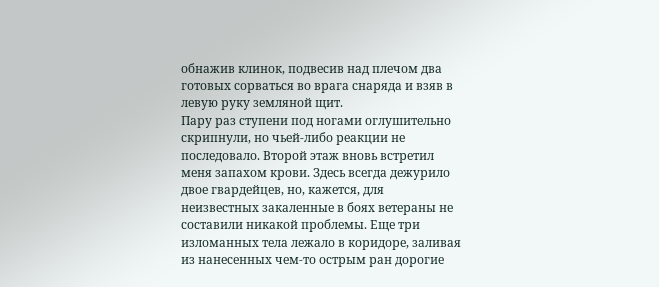обнажив клинок, подвесив над плечом два готовых сорваться во врага снаряда и взяв в левую руку земляной щит.
Пару раз ступени под ногами оглушительно скрипнули, но чьей-либо реакции не последовало. Второй этаж вновь встретил меня запахом крови. Здесь всегда дежурило двое гвардейцев, но, кажется, для неизвестных закаленные в боях ветераны не составили никакой проблемы. Еще три изломанных тела лежало в коридоре, заливая из нанесенных чем-то острым ран дорогие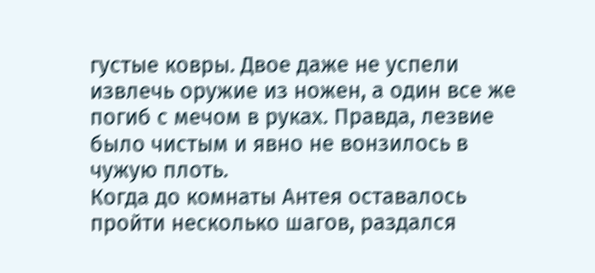густые ковры. Двое даже не успели извлечь оружие из ножен, а один все же погиб с мечом в руках. Правда, лезвие было чистым и явно не вонзилось в чужую плоть.
Когда до комнаты Антея оставалось пройти несколько шагов, раздался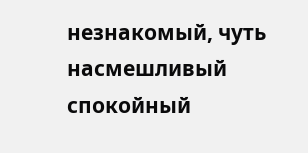незнакомый, чуть насмешливый спокойный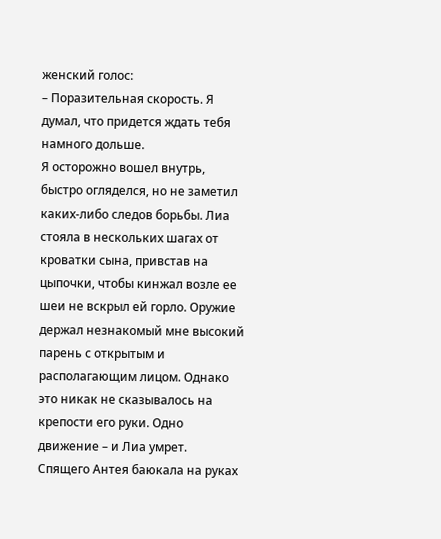женский голос:
– Поразительная скорость. Я думал, что придется ждать тебя намного дольше.
Я осторожно вошел внутрь, быстро огляделся, но не заметил каких-либо следов борьбы. Лиа стояла в нескольких шагах от кроватки сына, привстав на цыпочки, чтобы кинжал возле ее шеи не вскрыл ей горло. Оружие держал незнакомый мне высокий парень с открытым и располагающим лицом. Однако это никак не сказывалось на крепости его руки. Одно движение – и Лиа умрет.
Спящего Антея баюкала на руках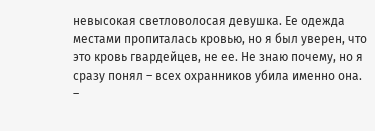невысокая светловолосая девушка. Ее одежда местами пропиталась кровью, но я был уверен, что это кровь гвардейцев, не ее. Не знаю почему, но я сразу понял – всех охранников убила именно она.
–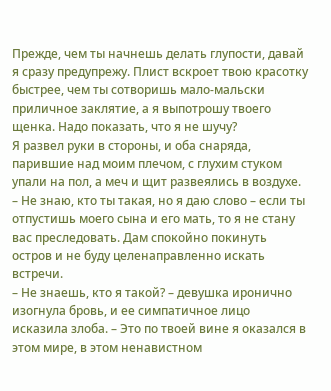Прежде, чем ты начнешь делать глупости, давай я сразу предупрежу. Плист вскроет твою красотку быстрее, чем ты сотворишь мало-мальски приличное заклятие, а я выпотрошу твоего щенка. Надо показать, что я не шучу?
Я развел руки в стороны, и оба снаряда, парившие над моим плечом, с глухим стуком упали на пол, а меч и щит развеялись в воздухе.
– Не знаю, кто ты такая, но я даю слово – если ты отпустишь моего сына и его мать, то я не стану вас преследовать. Дам спокойно покинуть остров и не буду целенаправленно искать встречи.
– Не знаешь, кто я такой? – девушка иронично изогнула бровь, и ее симпатичное лицо исказила злоба. – Это по твоей вине я оказался в этом мире, в этом ненавистном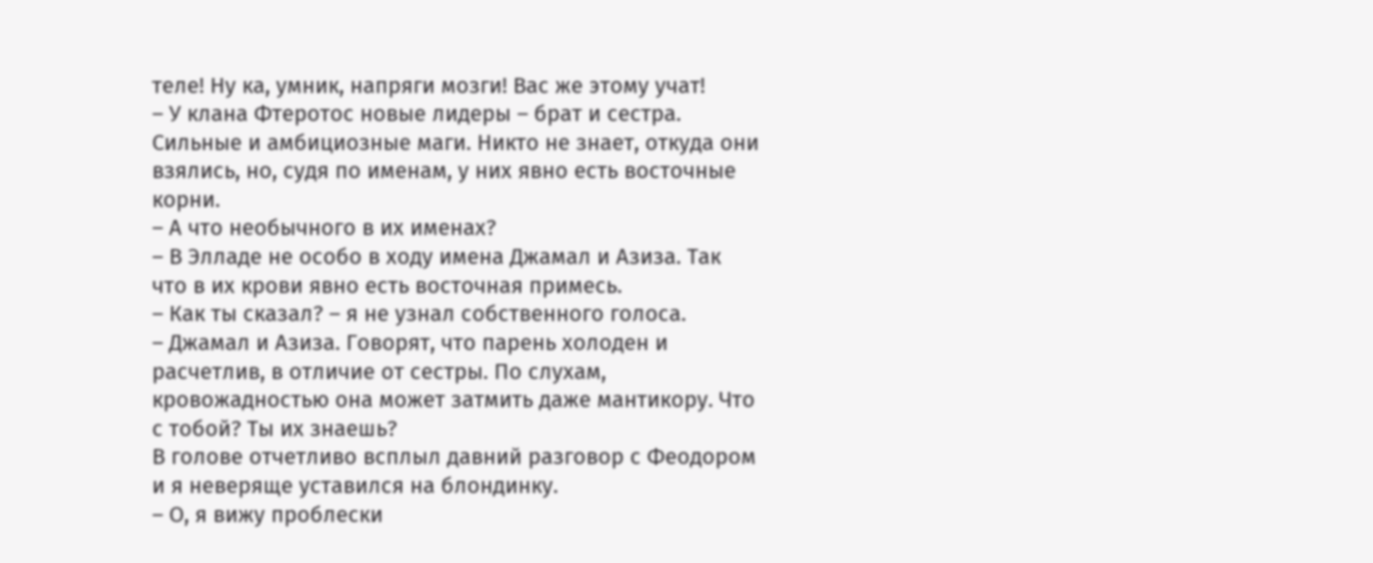теле! Ну ка, умник, напряги мозги! Вас же этому учат!
– У клана Фтеротос новые лидеры – брат и сестра. Сильные и амбициозные маги. Никто не знает, откуда они взялись, но, судя по именам, у них явно есть восточные корни.
– А что необычного в их именах?
– В Элладе не особо в ходу имена Джамал и Азиза. Так что в их крови явно есть восточная примесь.
– Как ты сказал? – я не узнал собственного голоса.
– Джамал и Азиза. Говорят, что парень холоден и расчетлив, в отличие от сестры. По слухам, кровожадностью она может затмить даже мантикору. Что с тобой? Ты их знаешь?
В голове отчетливо всплыл давний разговор с Феодором и я неверяще уставился на блондинку.
– О, я вижу проблески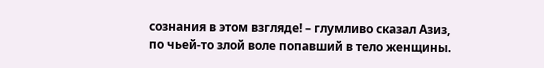сознания в этом взгляде! – глумливо сказал Азиз, по чьей-то злой воле попавший в тело женщины.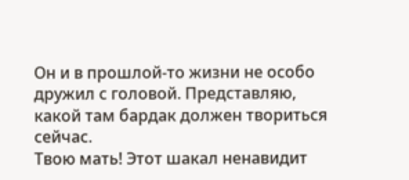Он и в прошлой-то жизни не особо дружил с головой. Представляю, какой там бардак должен твориться сейчас.
Твою мать! Этот шакал ненавидит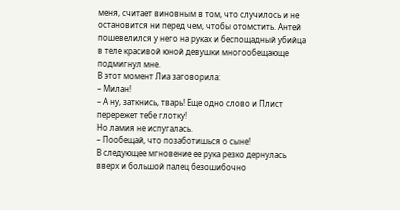меня, считает виновным в том, что случилось и не остановится ни перед чем, чтобы отомстить. Антей пошевелился у него на руках и беспощадный убийца в теле красивой юной девушки многообещающе подмигнул мне.
В этот момент Лиа заговорила:
– Милан!
– А ну, заткнись, тварь! Еще одно слово и Плист перережет тебе глотку!
Но ламия не испугалась.
– Пообещай, что позаботишься о сыне!
В следующее мгновение ее рука резко дернулась вверх и большой палец безошибочно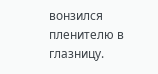вонзился пленителю в глазницу.